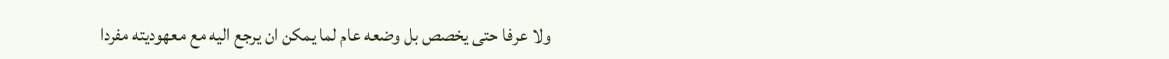ولا عرفا حتى يخصص بل وضعه عام لما يمكن ان يرجع اليه مع معهوديته مفردا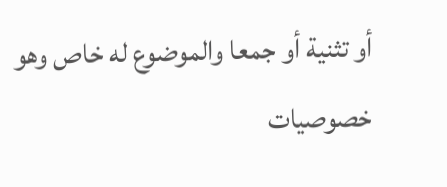أو تثنية أو جمعا والموضوع له خاص وهو خصوصيات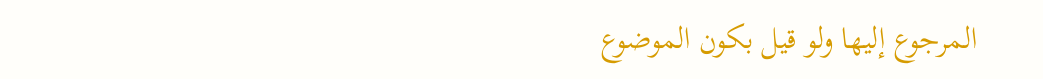المرجوع إليها ولو قيل بكون الموضوع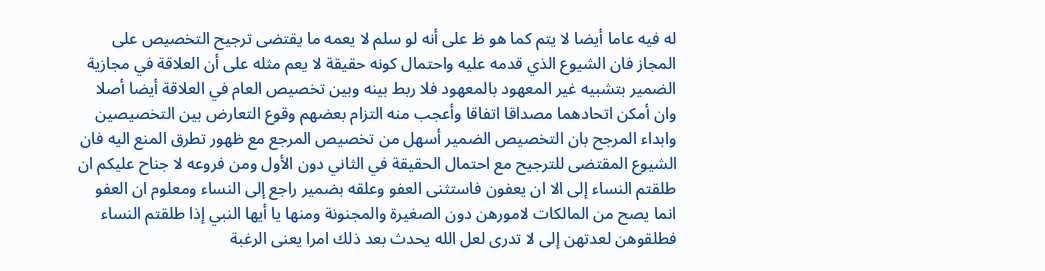له فيه عاما أيضا لا يتم كما هو ظ على أنه لو سلم لا يعمه ما يقتضى ترجيح التخصيص على المجاز فان الشيوع الذي قدمه عليه واحتمال كونه حقيقة لا يعم مثله على أن العلاقة في مجازية الضمير بتشبيه غير المعهود بالمعهود فلا ربط بينه وبين تخصيص العام في العلاقة أيضا أصلا وان أمكن اتحادهما مصداقا اتفاقا وأعجب منه التزام بعضهم وقوع التعارض بين التخصيصين وابداء المرجح بان التخصيص الضمير أسهل من تخصيص المرجع مع ظهور تطرق المنع اليه فان الشيوع المقتضى للترجيح مع احتمال الحقيقة في الثاني دون الأول ومن فروعه لا جناح عليكم ان طلقتم النساء إلى الا ان يعفون فاستثنى العفو وعلقه بضمير راجع إلى النساء ومعلوم ان العفو انما يصح من المالكات لامورهن دون الصغيرة والمجنونة ومنها يا أيها النبي إذا طلقتم النساء فطلقوهن لعدتهن إلى لا تدرى لعل الله يحدث بعد ذلك امرا يعنى الرغبة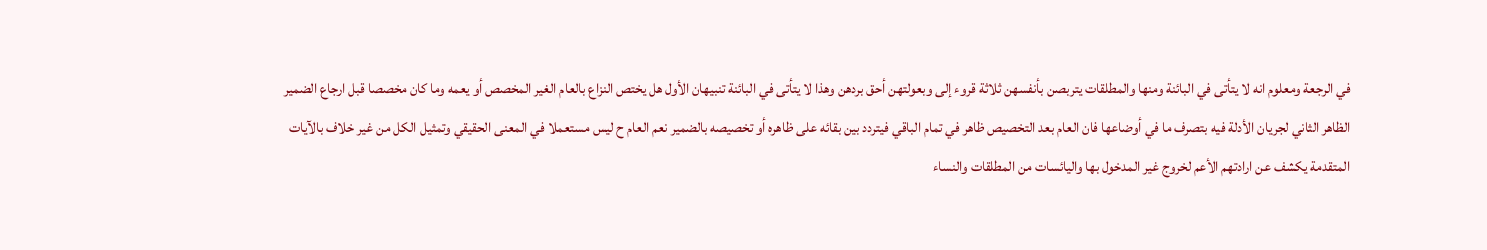في الرجعة ومعلوم انه لا يتأتى في البائنة ومنها والمطلقات يتربصن بأنفسهن ثلاثة قروء إلى وبعولتهن أحق بردهن وهذا لا يتأتى في البائنة تنبيهان الأول هل يختص النزاع بالعام الغير المخصص أو يعمه وما كان مخصصا قبل ارجاع الضمير الظاهر الثاني لجريان الأدلة فيه بتصرف ما في أوضاعها فان العام بعد التخصيص ظاهر في تمام الباقي فيتردد بين بقائه على ظاهره أو تخصيصه بالضمير نعم العام ح ليس مستعملا في المعنى الحقيقي وتمثيل الكل من غير خلاف بالآيات المتقدمة يكشف عن ارادتهم الأعم لخروج غير المدخول بها واليائسات من المطلقات والنساء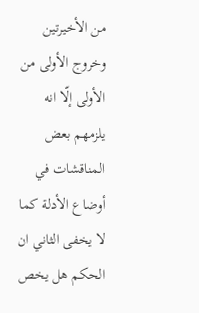من الأخيرتين وخروج الأولى من الأولى إلّا انه يلزمهم بعض المناقشات في أوضاع الأدلة كما لا يخفى الثاني ان الحكم هل يخص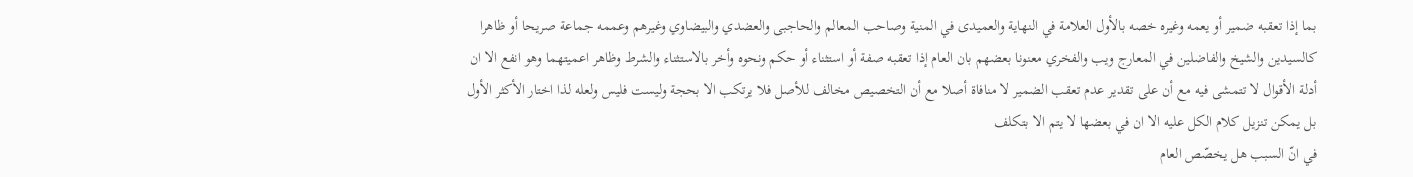بما إذا تعقبه ضمير أو يعمه وغيره خصه بالأول العلامة في النهاية والعميدى في المنية وصاحب المعالم والحاجبى والعضدي والبيضاوي وغيرهم وعممه جماعة صريحا أو ظاهرا كالسيدين والشيخ والفاضلين في المعارج ويب والفخري معنونا بعضهم بان العام إذا تعقبه صفة أو استثناء أو حكم ونحوه وأخر بالاستثناء والشرط وظاهر اعميتهما وهو انفع الا ان أدلة الأقوال لا تتمشى فيه مع أن على تقدير عدم تعقب الضمير لا منافاة أصلا مع أن التخصيص مخالف للأصل فلا يرتكب الا بحجة وليست فليس ولعله لذا اختار الأكثر الأول بل يمكن تنزيل كلام الكل عليه الا ان في بعضها لا يتم الا بتكلف
في انّ السبب هل يخصّص العام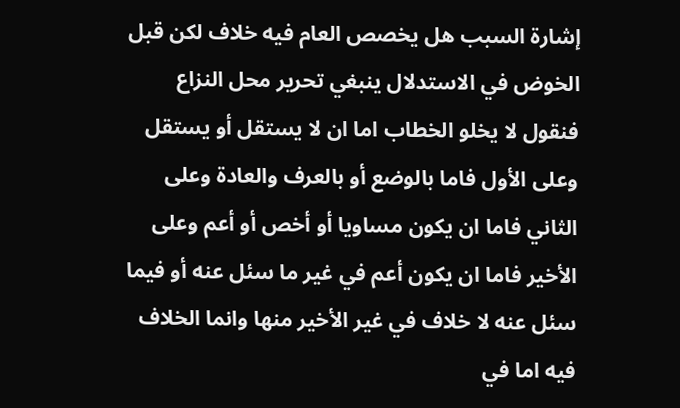إشارة السبب هل يخصص العام فيه خلاف لكن قبل الخوض في الاستدلال ينبغي تحرير محل النزاع فنقول لا يخلو الخطاب اما ان لا يستقل أو يستقل وعلى الأول فاما بالوضع أو بالعرف والعادة وعلى الثاني فاما ان يكون مساويا أو أخص أو أعم وعلى الأخير فاما ان يكون أعم في غير ما سئل عنه أو فيما سئل عنه لا خلاف في غير الأخير منها وانما الخلاف فيه اما في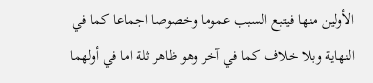الأولين منها فيتبع السبب عموما وخصوصا اجماعا كما في النهاية وبلا خلاف كما في آخر وهو ظاهر ثلة اما في أولهما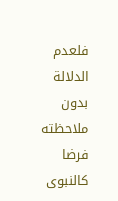فلعدم الدلالة بدون ملاحظته فرضا كالنبوى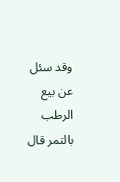وقد سئل عن بيع الرطب بالتمر قال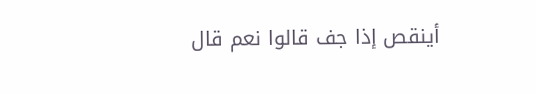أينقص إذا جف قالوا نعم قال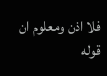فلا اذن ومعلوم ان قوله